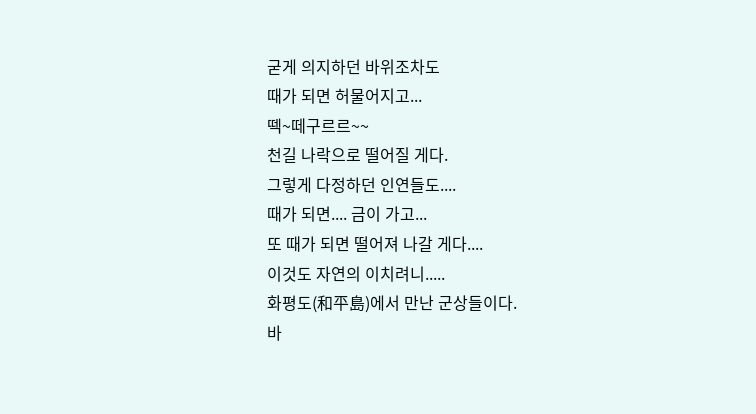굳게 의지하던 바위조차도
때가 되면 허물어지고...
떽~떼구르르~~
천길 나락으로 떨어질 게다.
그렇게 다정하던 인연들도....
때가 되면.... 금이 가고...
또 때가 되면 떨어져 나갈 게다....
이것도 자연의 이치려니.....
화평도(和平島)에서 만난 군상들이다.
바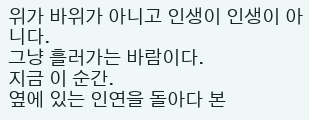위가 바위가 아니고 인생이 인생이 아니다.
그냥 흘러가는 바람이다.
지금 이 순간.
옆에 있는 인연을 돌아다 본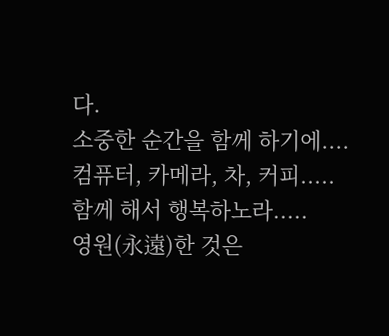다.
소중한 순간을 함께 하기에....
컴퓨터, 카메라, 차, 커피.....
함께 해서 행복하노라.....
영원(永遠)한 것은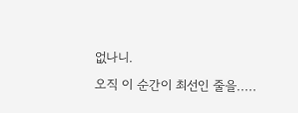없나니.
오직 이 순간이 최선인 줄을.....